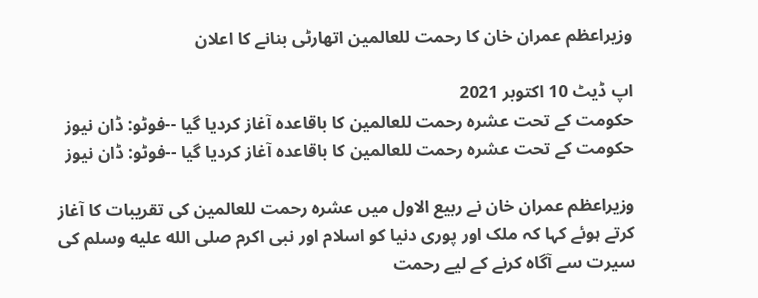وزیراعظم عمران خان کا رحمت للعالمین اتھارٹی بنانے کا اعلان

اپ ڈیٹ 10 اکتوبر 2021
حکومت کے تحت عشرہ رحمت للعالمین کا باقاعدہ آغاز کردیا گیا --فوٹو: ڈان نیوز
حکومت کے تحت عشرہ رحمت للعالمین کا باقاعدہ آغاز کردیا گیا --فوٹو: ڈان نیوز

وزیراعظم عمران خان نے ربیع الاول میں عشرہ رحمت للعالمین کی تقریبات کا آغاز کرتے ہوئے کہا کہ ملک اور پوری دنیا کو اسلام اور نبی اکرم صلى الله عليه وسلم کی سیرت سے آگاہ کرنے کے لیے رحمت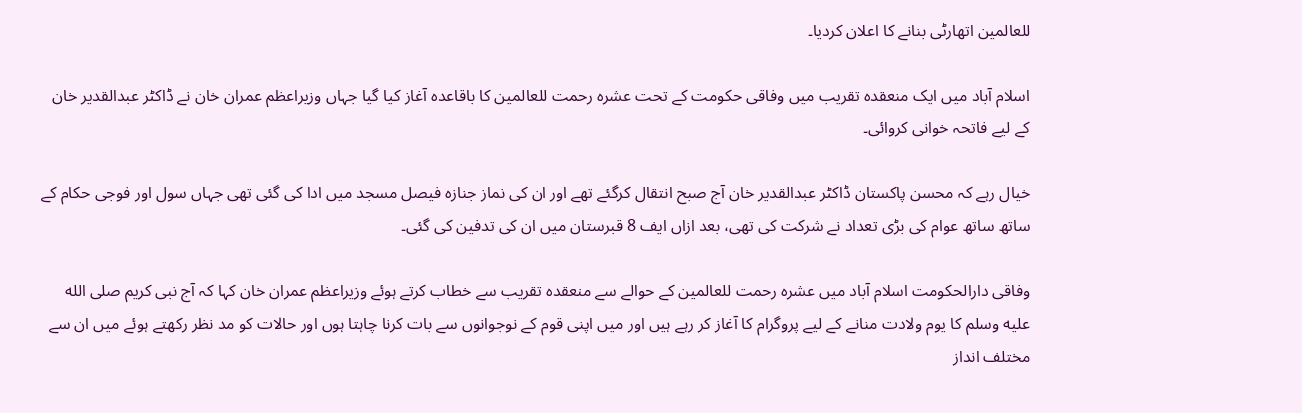للعالمین اتھارٹی بنانے کا اعلان کردیا۔

اسلام آباد میں ایک منعقدہ تقریب میں وفاقی حکومت کے تحت عشرہ رحمت للعالمین کا باقاعدہ آغاز کیا گیا جہاں وزیراعظم عمران خان نے ڈاکٹر عبدالقدیر خان کے لیے فاتحہ خوانی کروائی۔

خیال رہے کہ محسن پاکستان ڈاکٹر عبدالقدیر خان آج صبح انتقال کرگئے تھے اور ان کی نماز جنازہ فیصل مسجد میں ادا کی گئی تھی جہاں سول اور فوجی حکام کے ساتھ ساتھ عوام کی بڑی تعداد نے شرکت کی تھی، بعد ازاں ایف 8 قبرستان میں ان کی تدفین کی گئی۔

وفاقی دارالحکومت اسلام آباد میں عشرہ رحمت للعالمین کے حوالے سے منعقدہ تقریب سے خطاب کرتے ہوئے وزیراعظم عمران خان کہا کہ آج نبی کریم صلى الله عليه وسلم کا یوم ولادت منانے کے لیے پروگرام کا آغاز کر رہے ہیں اور میں اپنی قوم کے نوجوانوں سے بات کرنا چاہتا ہوں اور حالات کو مد نظر رکھتے ہوئے میں ان سے مختلف انداز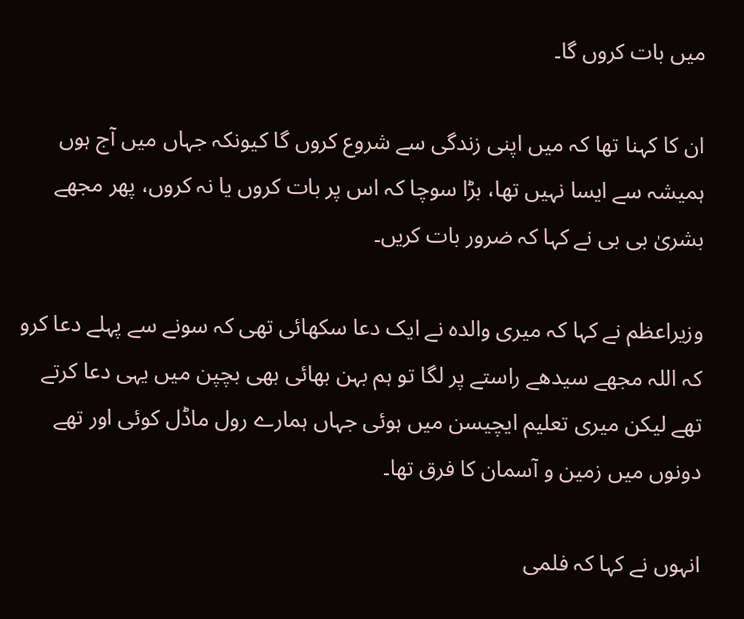میں بات کروں گا۔

ان کا کہنا تھا کہ میں اپنی زندگی سے شروع کروں گا کیونکہ جہاں میں آج ہوں ہمیشہ سے ایسا نہیں تھا، بڑا سوچا کہ اس پر بات کروں یا نہ کروں، پھر مجھے بشریٰ بی بی نے کہا کہ ضرور بات کریں۔

وزیراعظم نے کہا کہ میری والدہ نے ایک دعا سکھائی تھی کہ سونے سے پہلے دعا کرو کہ اللہ مجھے سیدھے راستے پر لگا تو ہم بہن بھائی بھی بچپن میں یہی دعا کرتے تھے لیکن میری تعلیم ایچیسن میں ہوئی جہاں ہمارے رول ماڈل کوئی اور تھے دونوں میں زمین و آسمان کا فرق تھا۔

انہوں نے کہا کہ فلمی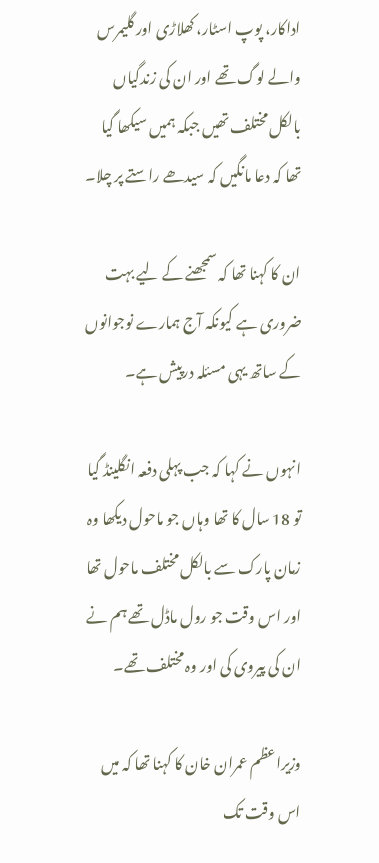اداکار، پوپ اسٹار، کھلاڑی اور گلیمرس والے لوگ تھے اور ان کی زندگیاں بالکل مختلف تھیں جبکہ ہمیں سیکھا گیا تھا کہ دعا مانگیں کہ سیدھے راستے پر چلا۔

ان کا کہنا تھا کہ سمجھنے کے لیے بہت ضروری ہے کیونکہ آج ہمارے نوجوانوں کے ساتھ یہی مسئلہ درپیش ہے۔

انہوں نے کہا کہ جب پہلی دفعہ انگلینڈ گیا تو 18 سال کا تھا وہاں جو ماحول دیکھا وہ زمان پارک سے بالکل مختلف ماحول تھا اور اس وقت جو رول ماڈل تھے ہم نے ان کی پیروی کی اور وہ مختلف تھے۔

وزیراعظم عمران خان کا کہنا تھا کہ میں اس وقت تک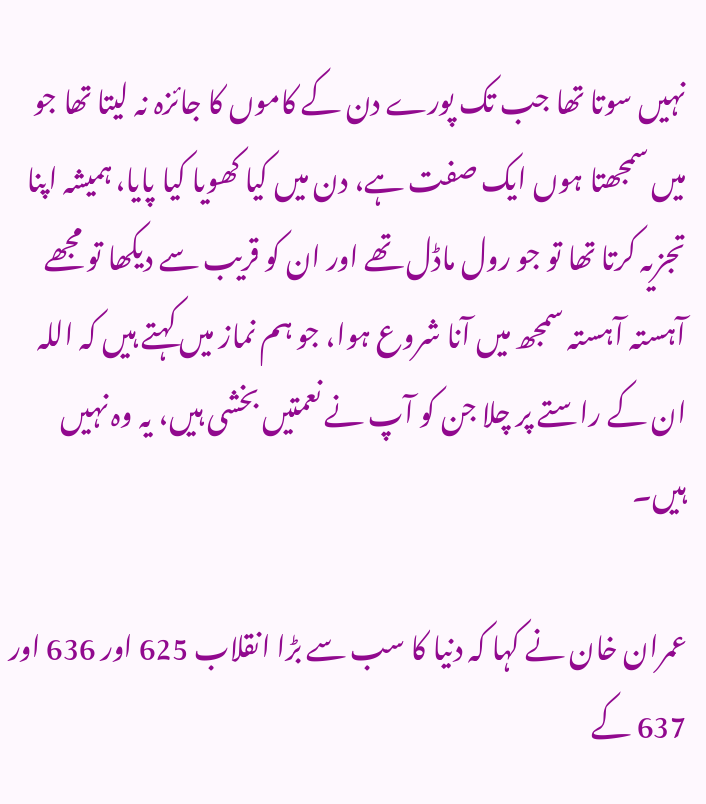نہیں سوتا تھا جب تک پورے دن کے کاموں کا جائزہ نہ لیتا تھا جو میں سمجھتا ہوں ایک صفت ہے، دن میں کیا کھویا کیا پایا، ہمیشہ اپنا تجزیہ کرتا تھا تو جو رول ماڈل تھے اور ان کو قریب سے دیکھا تو مجھے آہستہ آہستہ سمجھ میں آنا شروع ہوا، جو ہم نماز میں کہتے ہیں کہ اللہ ان کے راستے پر چلا جن کو آپ نے نعمتیں بخشی ہیں، یہ وہ نہیں ہیں۔

عمران خان نے کہا کہ دنیا کا سب سے بڑا انقلاب 625 اور 636 اور 637 کے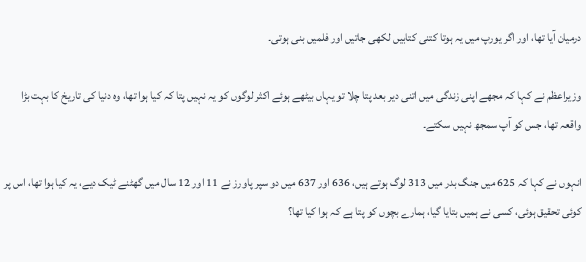درمیان آیا تھا، اور اگر یورپ میں یہ ہوتا کتنی کتابیں لکھی جاتیں اور فلمیں بنی ہوتی۔

وزیراعظم نے کہا کہ مجھے اپنی زندگی میں اتنی دیر بعد پتا چلا تو یہاں بیٹھے ہوئے اکثر لوگوں کو یہ نہیں پتا کہ کیا ہوا تھا، وہ دنیا کی تاریخ کا بہت بڑا واقعہ تھا، جس کو آپ سمجھ نہیں سکتے۔

انہوں نے کہا کہ 625 میں جنگ بدر میں 313 لوگ ہوتے ہیں، 636 اور 637 میں دو سپر پاورز نے 11 اور 12 سال میں گھٹنے ٹیک دیے، یہ کیا ہوا تھا، اس پر کوئی تحقیق ہوئی، کسی نے ہمیں بتایا گیا، ہمارے بچوں کو پتا ہے کہ ہوا کیا تھا؟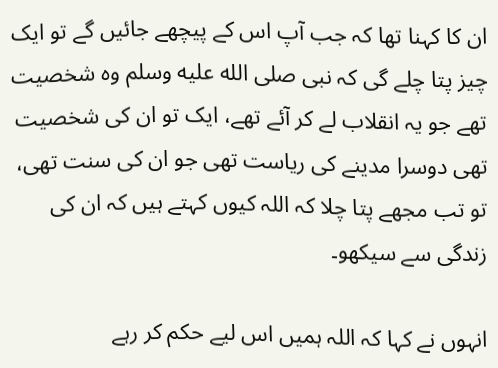ان کا کہنا تھا کہ جب آپ اس کے پیچھے جائیں گے تو ایک چیز پتا چلے گی کہ نبی صلى الله عليه وسلم وہ شخصیت تھے جو یہ انقلاب لے کر آئے تھے، ایک تو ان کی شخصیت تھی دوسرا مدینے کی ریاست تھی جو ان کی سنت تھی، تو تب مجھے پتا چلا کہ اللہ کیوں کہتے ہیں کہ ان کی زندگی سے سیکھو۔

انہوں نے کہا کہ اللہ ہمیں اس لیے حکم کر رہے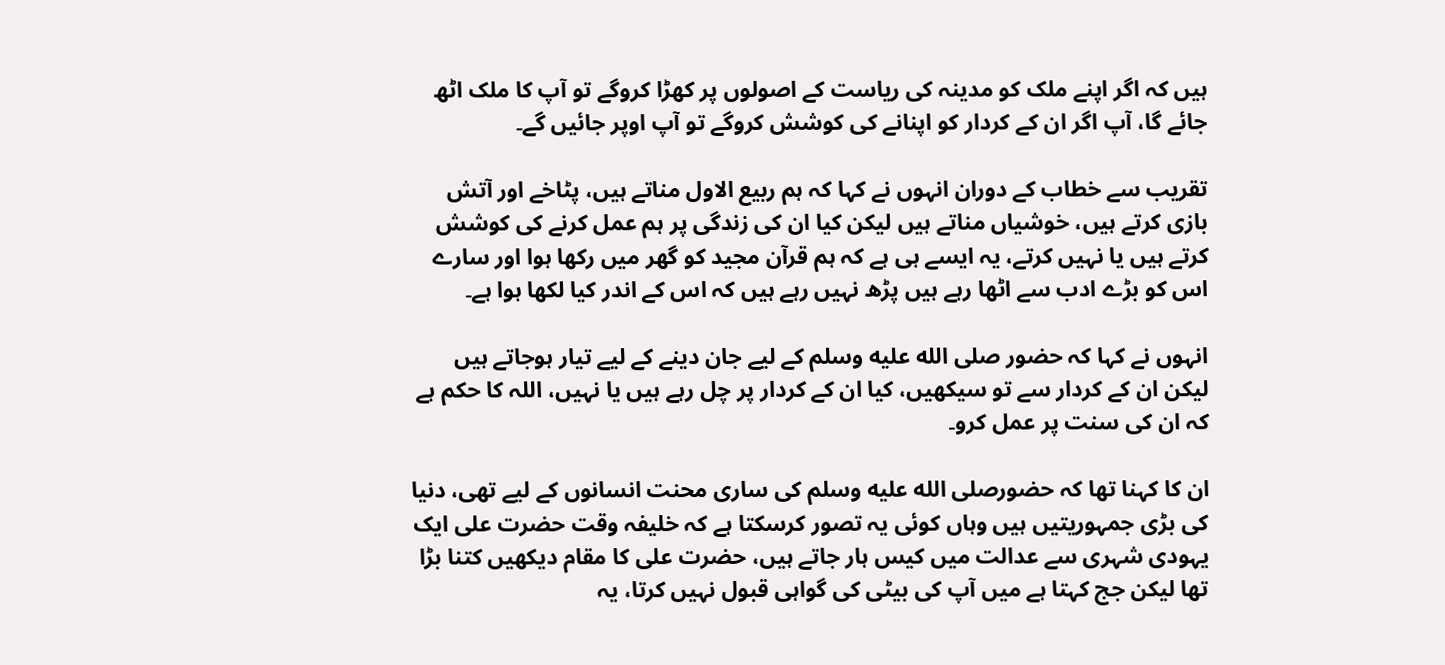ہیں کہ اگر اپنے ملک کو مدینہ کی ریاست کے اصولوں پر کھڑا کروگے تو آپ کا ملک اٹھ جائے گا، آپ اگر ان کے کردار کو اپنانے کی کوشش کروگے تو آپ اوپر جائیں گے۔

تقریب سے خطاب کے دوران انہوں نے کہا کہ ہم ربیع الاول مناتے ہیں، پٹاخے اور آتش بازی کرتے ہیں، خوشیاں مناتے ہیں لیکن کیا ان کی زندگی پر ہم عمل کرنے کی کوشش کرتے ہیں یا نہیں کرتے، یہ ایسے ہی ہے کہ ہم قرآن مجید کو گھر میں رکھا ہوا اور سارے اس کو بڑے ادب سے اٹھا رہے ہیں پڑھ نہیں رہے ہیں کہ اس کے اندر کیا لکھا ہوا ہے۔

انہوں نے کہا کہ حضور صلى الله عليه وسلم کے لیے جان دینے کے لیے تیار ہوجاتے ہیں لیکن ان کے کردار سے تو سیکھیں، کیا ان کے کردار پر چل رہے ہیں یا نہیں، اللہ کا حکم ہے کہ ان کی سنت پر عمل کرو۔

ان کا کہنا تھا کہ حضورصلى الله عليه وسلم کی ساری محنت انسانوں کے لیے تھی، دنیا کی بڑی جمہوریتیں ہیں وہاں کوئی یہ تصور کرسکتا ہے کہ خلیفہ وقت حضرت علی ایک یہودی شہری سے عدالت میں کیس ہار جاتے ہیں، حضرت علی کا مقام دیکھیں کتنا بڑا تھا لیکن جج کہتا ہے میں آپ کی بیٹی کی گواہی قبول نہیں کرتا، یہ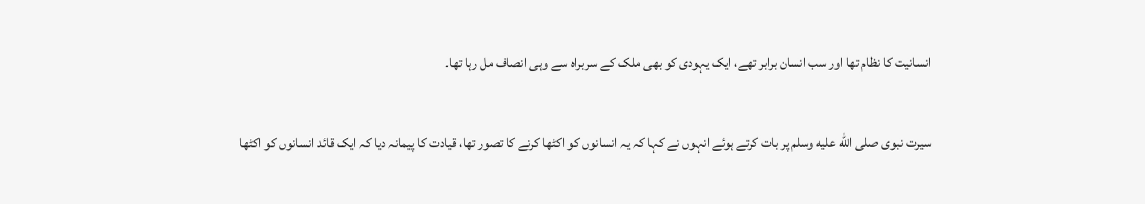انسانیت کا نظام تھا اور سب انسان برابر تھے، ایک یہودی کو بھی ملک کے سربراہ سے وہی انصاف مل رہا تھا۔

سیرت نبوی صلى الله عليه وسلم پر بات کرتے ہوئے انہوں نے کہا کہ یہ انسانوں کو اکٹھا کرنے کا تصور تھا، قیادت کا پیمانہ دیا کہ ایک قائد انسانوں کو اکٹھا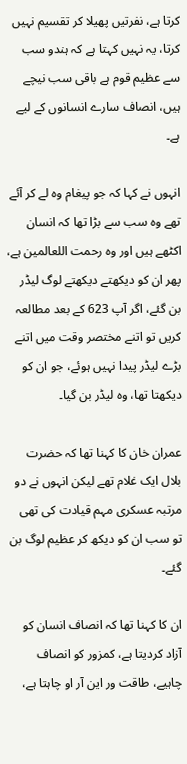کرتا ہے، نفرتیں پھیلا کر تقسیم نہیں کرتا، یہ نہیں کہتا ہے کہ ہندو سب سے عظیم قوم ہے باقی سب نیچے ہیں، انصاف سارے انسانوں کے لیے ہے۔

انہوں نے کہا کہ جو پیغام وہ لے کر آئے تھے وہ سب سے بڑا تھا کہ انسان اکٹھے ہیں اور وہ رحمت اللعالمین ہے، پھر ان کو دیکھتے دیکھتے لوگ لیڈر بن گئے، اگر آپ 623 کے بعد مطالعہ کریں تو اتنے مختصر وقت میں اتنے بڑے لیڈر پیدا نہیں ہوئے، جو ان کو دیکھتا تھا، وہ لیڈر بن گیا۔

عمران خان کا کہنا تھا کہ حضرت بلال ایک غلام تھے لیکن انہوں نے دو مرتبہ عسکری مہم قیادت کی تھی تو سب ان کو دیکھ کر عظیم لوگ بن گئے۔

ان کا کہنا تھا کہ انصاف انسان کو آزاد کردیتا ہے، کمزور کو انصاف چاہیے، طاقت ور این آر او چاہتا ہے،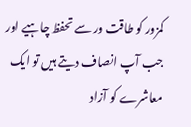کمزور کو طاقت ور سے تحفظ چاہیے اور جب آپ انصاف دیتے ہیں تو ایک معاشرے کو آزاد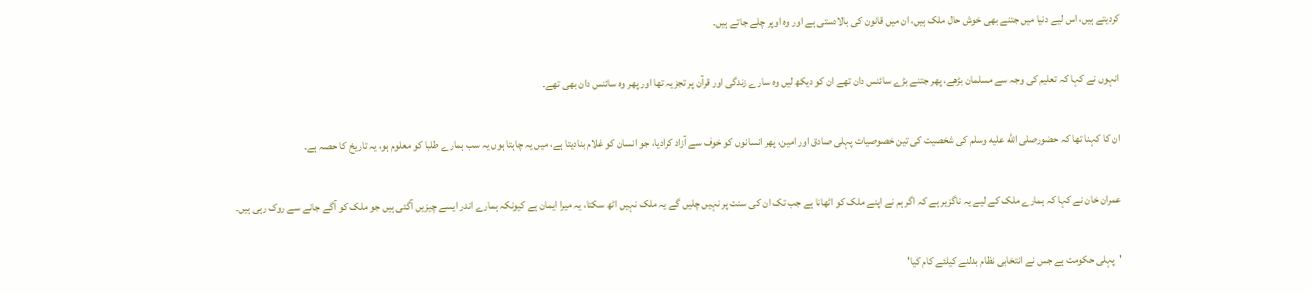کردیتے ہیں، اس لیے دنیا میں جتنے بھی خوش حال ملک ہیں، ان میں قانون کی بالادستی ہے اور وہ اوپر چلے جاتے ہیں۔

انہوں نے کہا کہ تعلیم کی وجہ سے مسلمان بڑھے، پھر جتنے بڑے سائنس دان تھے ان کو دیکھ لیں وہ سارے زندگی اور قرآن پر تجزیہ تھا اور پھر وہ سائنس دان بھی تھے۔

ان کا کہنا تھا کہ حضورصلى الله عليه وسلم کی شخصیت کی تین خصوصیات پہلی صادق اور امین، پھر انسانوں کو خوف سے آزاد کرادیا، جو انسان کو غلام بنادیتا ہے، میں یہ چاہتا ہوں یہ سب ہمارے طلبا کو معلوم ہو، یہ تاریخ کا حصہ ہے۔

عمران خان نے کہا کہ ہمارے ملک کے لیے یہ ناگزیر ہے کہ اگر ہم نے اپنے ملک کو اٹھانا ہے جب تک ان کی سنت پر نہیں چلیں گے یہ ملک نہیں اٹھ سکتا، یہ میرا ایمان ہے کیونکہ ہمارے اندر ایسے چیزیں آگئی ہیں جو ملک کو آگے جانے سے روک رہی ہیں۔

'پہلی حکومت ہے جس نے انتخابی نظام بدلنے کیلئے کام کیا'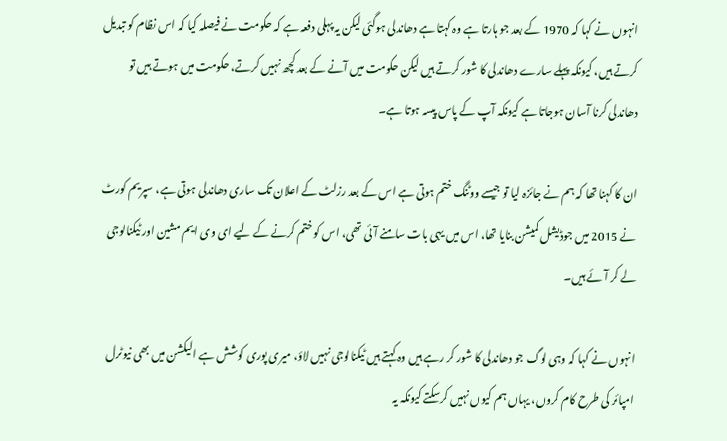انہوں نے کہا کہ 1970 کے بعد جو ہارتا ہے وہ کہتا ہے دھاندلی ہوگئی لیکن یہ پہلی دفعہ ہے کہ حکومت نے فیصلہ کیا کہ اس نظام کو تبدیل کرتے ہیں، کیونکہ پہلے سارے دھاندلی کا شور کرتے ہیں لیکن حکومت میں آنے کے بعد کچھ نہیں کرتے، حکومت میں ہوتے ہیں تو دھاندلی کرنا آسان ہوجاتا ہے کیونکہ آپ کے پاس پیسہ ہوتا ہے۔

ان کا کہنا تھا کہ ہم نے جائزہ لیا تو جیسے ووٹنگ ختم ہوتی ہے اس کے بعد رزلٹ کے اعلان تک ساری دھاندلی ہوتی ہے، سپریم کورٹ نے 2015 میں جوڈیشل کمیشن بنایا تھا، اس میں یہی بات سامنے آئی تھی، اس کو ختم کرنے کے لیے ای وی ایم مشین اور ٹیکنالوجی لے کر آئے ہیں۔

انہوں نے کہا کہ وہی لوگ جو دھاندلی کا شور کر رہے ہیں وہ کہتے ہیں ٹیکنالوجی نہیں لاؤ، میری پوری کوشش ہے الیکشن میں بھی نیوٹرل امپائر کی طرح کام کروں، یہاں ہم کیوں نہیں کرسکتے کیونکہ یہ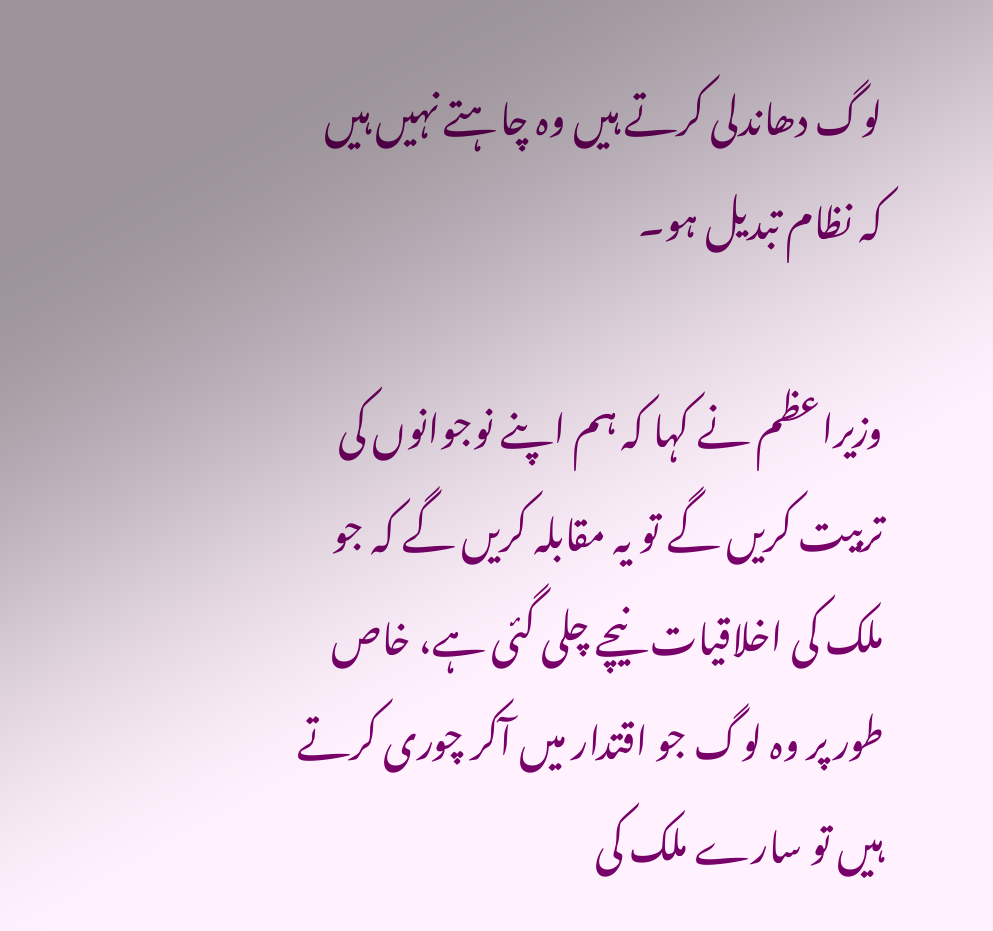لوگ دھاندلی کرتے ہیں وہ چاہتے نہیں ہیں کہ نظام تبدیل ہو۔

وزیراعظم نے کہا کہ ہم اپنے نوجوانوں کی تربیت کریں گے تو یہ مقابلہ کریں گے کہ جو ملک کی اخلاقیات نیچے چلی گئی ہے، خاص طور پر وہ لوگ جو اقتدار میں آکر چوری کرتے ہیں تو سارے ملک کی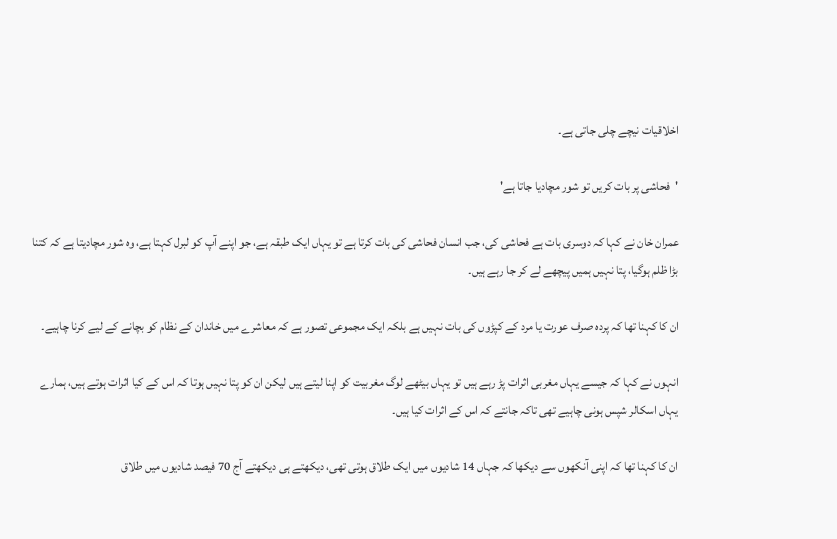اخلاقیات نیچے چلی جاتی ہے۔

'فحاشی پر بات کریں تو شور مچادیا جاتا ہے'

عمران خان نے کہا کہ دوسری بات ہے فحاشی کی، جب انسان فحاشی کی بات کرتا ہے تو یہاں ایک طبقہ ہے، جو اپنے آپ کو لبرل کہتا ہے، وہ شور مچادیتا ہے کہ کتنا بڑا ظلم ہوگیا، پتا نہیں ہمیں پیچھے لے کر جا رہے ہیں۔

ان کا کہنا تھا کہ پردہ صرف عورت یا مرد کے کپڑوں کی بات نہیں ہے بلکہ ایک مجموعی تصور ہے کہ معاشرے میں خاندان کے نظام کو بچانے کے لیے کرنا چاہیے۔

انہوں نے کہا کہ جیسے یہاں مغربی اثرات پڑ رہے ہیں تو یہاں بیٹھے لوگ مغربیت کو اپنا لیتے ہیں لیکن ان کو پتا نہیں ہوتا کہ اس کے کیا اثرات ہوتے ہیں، ہمارے یہاں اسکالر شپس ہونی چاہیے تھی تاکہ جانتے کہ اس کے اثرات کیا ہیں۔

ان کا کہنا تھا کہ اپنی آنکھوں سے دیکھا کہ جہاں 14 شادیوں میں ایک طلاق ہوتی تھی، دیکھتے ہی دیکھتے آج 70 فیصد شادیوں میں طلاق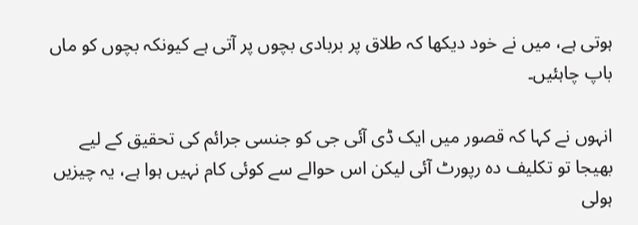ہوتی ہے، میں نے خود دیکھا کہ طلاق پر بربادی بچوں پر آتی ہے کیونکہ بچوں کو ماں باپ چاہئیں۔

انہوں نے کہا کہ قصور میں ایک ڈی آئی جی کو جنسی جرائم کی تحقیق کے لیے بھیجا تو تکلیف دہ رپورٹ آئی لیکن اس حوالے سے کوئی کام نہیں ہوا ہے، یہ چیزیں ہولی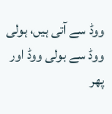ووڈ سے آتی ہیں، ہولی ووڈ سے بولی ووڈ اور پھر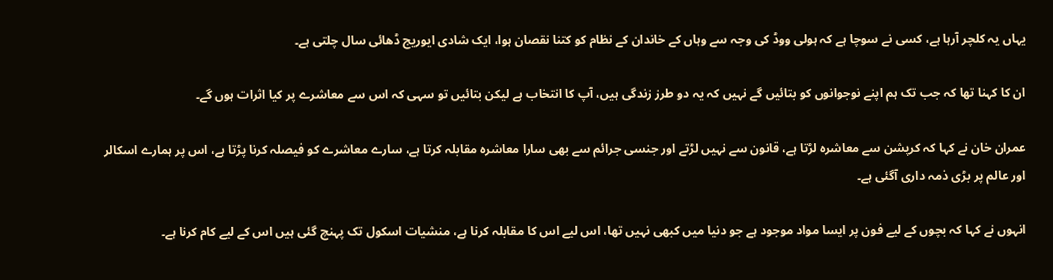یہاں یہ کلچر آرہا ہے، کسی نے سوچا ہے کہ ہولی ووڈ کی وجہ سے وہاں کے خاندان کے نظام کو کتنا نقصان ہوا، ایک شادی ایوریج ڈھائی سال چلتی ہے۔

ان کا کہنا تھا کہ جب تک ہم اپنے نوجوانوں کو بتائیں گے نہیں کہ یہ دو طرز زندگی ہیں، آپ کا انتخاب ہے لیکن بتائیں تو سہی کہ اس سے معاشرے پر کیا اثرات ہوں گے۔

عمران خان نے کہا کہ کرپشن سے معاشرہ لڑتا ہے، قانون سے نہیں لڑتے اور جنسی جرائم سے بھی سارا معاشرہ مقابلہ کرتا ہے، سارے معاشرے کو فیصلہ کرنا پڑتا ہے، اس پر ہمارے اسکالر اور عالم پر بڑی ذمہ داری آگئی ہے۔

انہوں نے کہا کہ بچوں کے لیے فون پر ایسا مواد موجود ہے جو دنیا میں کبھی نہیں تھا، اس لیے اس کا مقابلہ کرنا ہے، منشیات اسکول تک پہنچ گئی ہیں اس کے لیے کام کرنا ہے۔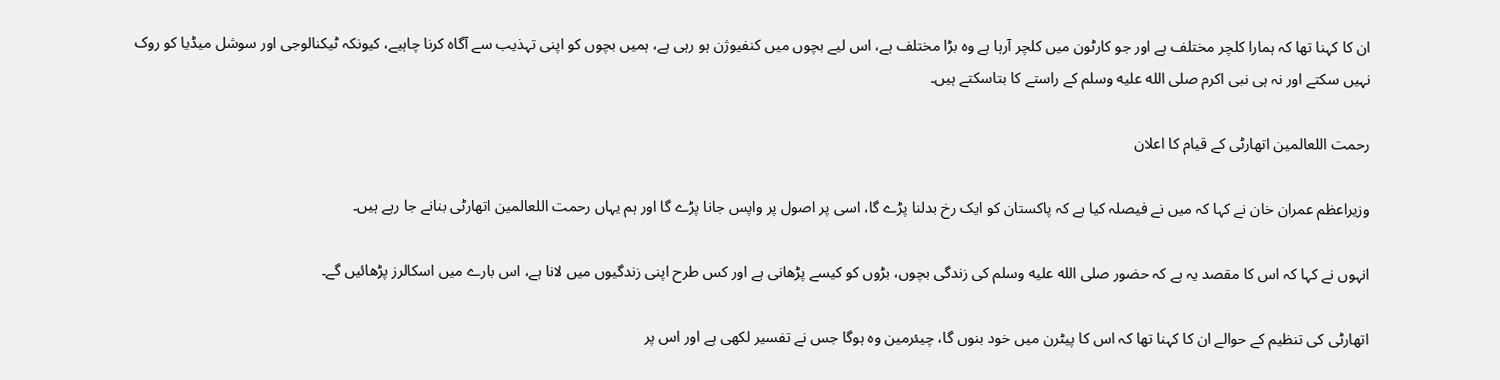ان کا کہنا تھا کہ ہمارا کلچر مختلف ہے اور جو کارٹون میں کلچر آرہا ہے وہ بڑا مختلف ہے، اس لیے بچوں میں کنفیوژن ہو رہی ہے، ہمیں بچوں کو اپنی تہذیب سے آگاہ کرنا چاہیے، کیونکہ ٹیکنالوجی اور سوشل میڈیا کو روک نہیں سکتے اور نہ ہی نبی اکرم صلى الله عليه وسلم کے راستے کا بتاسکتے ہیں۔

رحمت اللعالمین اتھارٹی کے قیام کا اعلان

وزیراعظم عمران خان نے کہا کہ میں نے فیصلہ کیا ہے کہ پاکستان کو ایک رخ بدلنا پڑے گا، اسی پر اصول پر واپس جانا پڑے گا اور ہم یہاں رحمت اللعالمین اتھارٹی بنانے جا رہے ہیں۔

انہوں نے کہا کہ اس کا مقصد یہ ہے کہ حضور صلى الله عليه وسلم کی زندگی بچوں، بڑوں کو کیسے پڑھانی ہے اور کس طرح اپنی زندگیوں میں لانا ہے، اس بارے میں اسکالرز پڑھائیں گے۔

اتھارٹی کی تنظیم کے حوالے ان کا کہنا تھا کہ اس کا پیٹرن میں خود بنوں گا، چیئرمین وہ ہوگا جس نے تفسیر لکھی ہے اور اس پر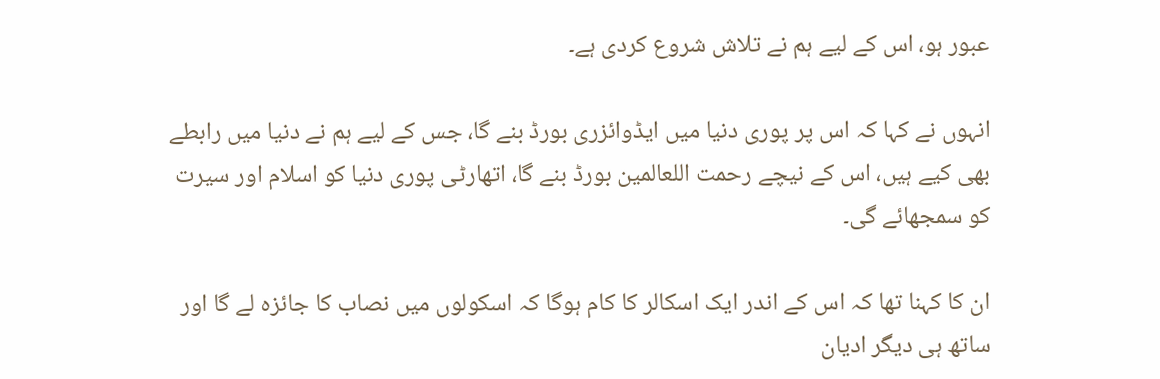عبور ہو، اس کے لیے ہم نے تلاش شروع کردی ہے۔

انہوں نے کہا کہ اس پر پوری دنیا میں ایڈوائزری بورڈ بنے گا، جس کے لیے ہم نے دنیا میں رابطے بھی کیے ہیں، اس کے نیچے رحمت اللعالمین بورڈ بنے گا، اتھارٹی پوری دنیا کو اسلام اور سیرت کو سمجھائے گی۔

ان کا کہنا تھا کہ اس کے اندر ایک اسکالر کا کام ہوگا کہ اسکولوں میں نصاب کا جائزہ لے گا اور ساتھ ہی دیگر ادیان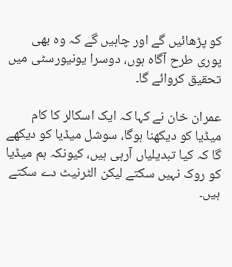کو پڑھائیں گے اور چاہیں گے کہ وہ بھی پوری طرح آگاہ ہوں، دوسرا یونیورسٹی میں تحقیق کروائے گا۔

عمران خان نے کہا کہ ایک اسکالر کا کام میڈیا کو دیکھنا ہوگا، سوشل میڈیا کو دیکھے گا کہ کیا تبدیلیاں آرہی ہیں، کیونکہ ہم میڈیا کو روک نہیں سکتے لیکن الٹرنیٹ دے سکتے ہیں۔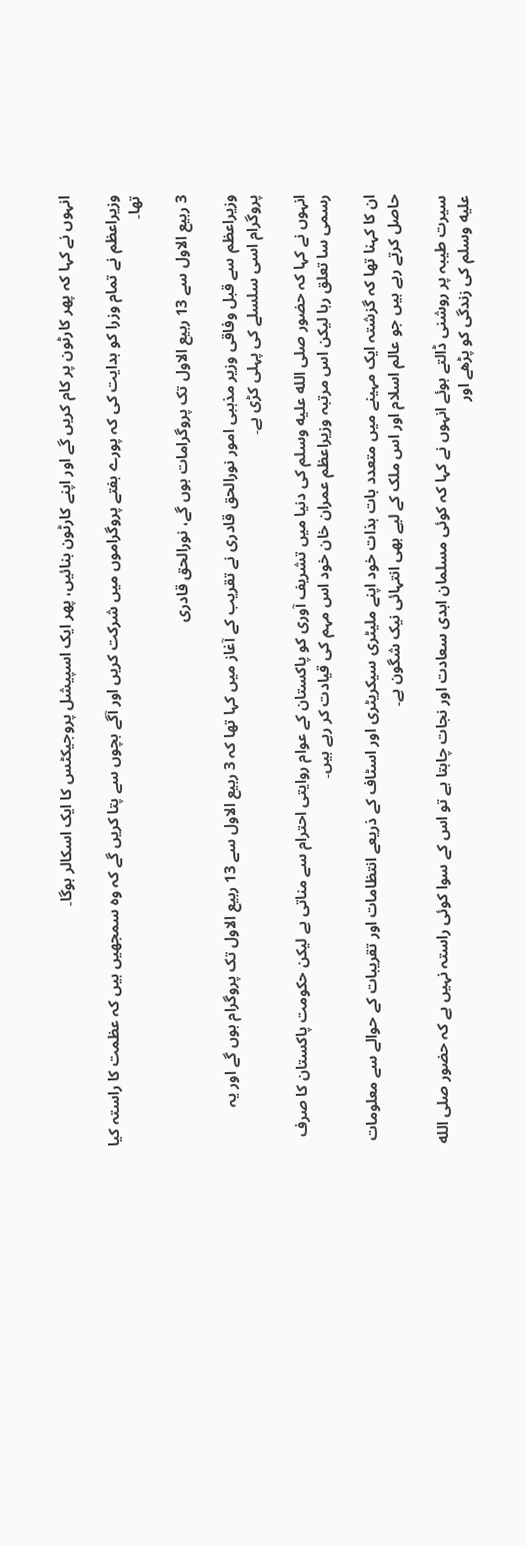انہوں نے کہا کہ پھر کارٹون پر کام کریں گے اور اپنے کارٹون بنائیں، پھر ایک اسپیشل پروجیکٹس کا ایک اسکالر ہوگا۔

وزیراعظم نے تمام وزرا کو ہدایت کی کہ پورے ہفتے پروگراموں میں شرکت کریں اور آگے بچوں سے پتا کریں گے کہ وہ سمجھیں ہیں کہ عظمت کا راستہ کیا تھا۔

3 ربیع الاول سے 13 ربیع الاول تک پروگرامات ہوں گے، نورالحق قادری

وزیراعظم سے قبل وفاقی وزیر مذہبی امور نورالحق قادری نے تقریب کے آغاز میں کہا تھا کہ 3 ربیع الاول سے 13 ربیع الاول تک پروگرام ہوں گے اور یہ پروگرام اسی سلسلے کی پہلی کڑی ہے۔

انہوں نے کہا کہ حضور صلى الله عليه وسلم کی دنیا میں تشریف آوری کو پاکستان کے عوام روایتی احترام سے مناتی ہے لیکن حکومت پاکستان کا صرف رسمی سا تعلق رہا لیکن اس مرتبہ وزیراعظم عمران خان خود اس مہم کی قیادت کر رہے ہیں۔

ان کا کہنا تھا کہ گزشتہ ایک مہینے میں متعدد بات بذات خود اپنے ملیٹری سیکریٹری اور اسٹاف کے ذریعے انتظامات اور تقریبات کے حوالے سے معلومات حاصل کرتے رہے ہیں جو عالم اسلام اور اس ملک کے لیے بھی انتہائی نیک شگون ہے۔

سیرت طیبہ پر روشنی ڈالتے ہوئے انہوں نے کہا کہ کوئی مسلمان ابدی سعادت اور نجات چاہتا ہے تو اس کے سوا کوئی راستہ نہیں ہے کہ حضور صلى الله عليه وسلم کی زندگی کو پڑھے اور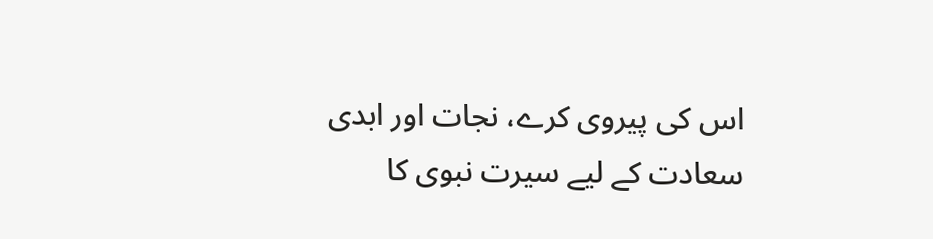اس کی پیروی کرے، نجات اور ابدی سعادت کے لیے سیرت نبوی کا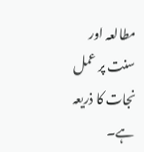مطالعہ اور سنت پر عمل نجات کا ذریعہ ہے۔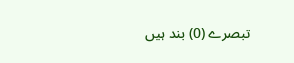تبصرے (0) بند ہیں